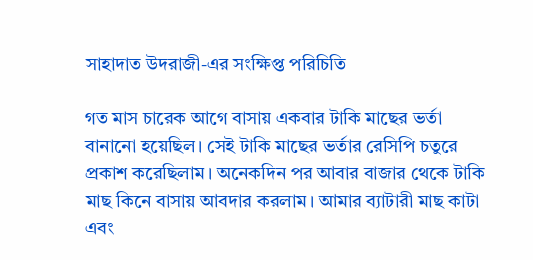সাহাদাত উদরাজী-এর সংক্ষিপ্ত পরিচিতি

গত মাস চারেক আগে বাসায় একবার টাকি মাছের ভর্তা বানানো হয়েছিল। সেই টাকি মাছের ভর্তার রেসিপি চতুরে প্রকাশ করেছিলাম। অনেকদিন পর আবার বাজার থেকে টাকি মাছ কিনে বাসায় আবদার করলাম। আমার ব্যাটারী মাছ কাটা এবং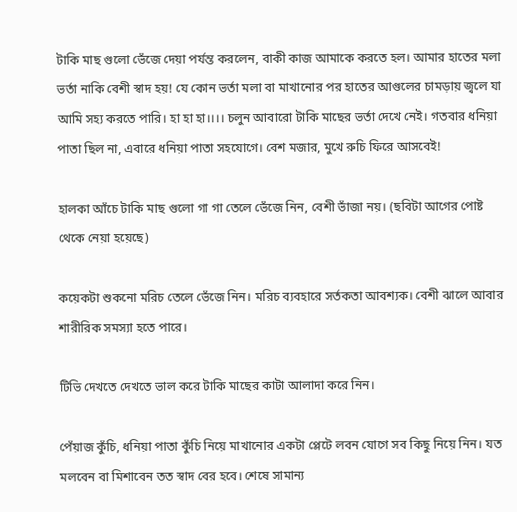টাকি মাছ গুলো ভেঁজে দেয়া পর্যন্ত করলেন, বাকী কাজ আমাকে করতে হল। আমার হাতের মলা ভর্তা নাকি বেশী স্বাদ হয়! যে কোন ভর্তা মলা বা মাখানোর পর হাতের আগুলের চামড়ায় জ্বলে যা আমি সহ্য করতে পারি। হা হা হা।।।। চলুন আবারো টাকি মাছের ভর্তা দেখে নেই। গতবার ধনিয়া পাতা ছিল না, এবারে ধনিয়া পাতা সহযোগে। বেশ মজার, মুখে রুচি ফিরে আসবেই!

হালকা আঁচে টাকি মাছ গুলো গা গা তেলে ভেঁজে নিন, বেশী ভাঁজা নয়। (ছবিটা আগের পোষ্ট থেকে নেয়া হয়েছে)

কয়েকটা শুকনো মরিচ তেলে ভেঁজে নিন। মরিচ ব্যবহারে সর্তকতা আবশ্যক। বেশী ঝালে আবার শারীরিক সমস্যা হতে পারে।

টিভি দেখতে দেখতে ভাল করে টাকি মাছের কাটা আলাদা করে নিন।

পেঁয়াজ কুঁচি, ধনিয়া পাতা কুঁচি নিয়ে মাখানোর একটা প্লেটে লবন যোগে সব কিছু নিয়ে নিন। যত মলবেন বা মিশাবেন তত স্বাদ বের হবে। শেষে সামান্য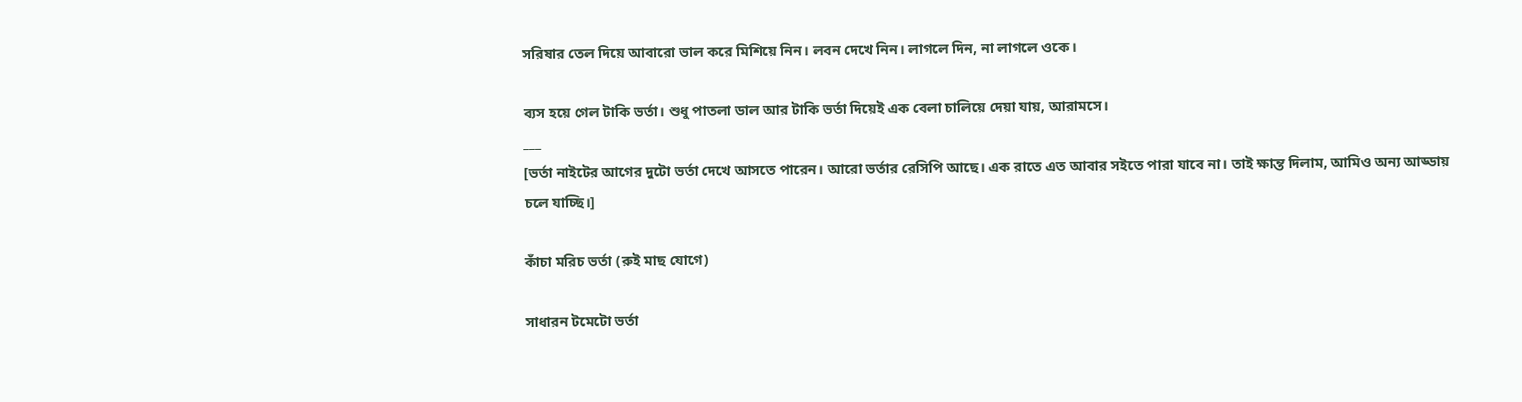সরিষার তেল দিয়ে আবারো ভাল করে মিশিয়ে নিন। লবন দেখে নিন। লাগলে দিন, না লাগলে ওকে।

ব্যস হয়ে গেল টাকি ভর্তা। শুধু পাতলা ডাল আর টাকি ভর্তা দিয়েই এক বেলা চালিয়ে দেয়া যায়, আরামসে।
___
[ভর্তা নাইটের আগের দুটো ভর্তা দেখে আসতে পারেন। আরো ভর্তার রেসিপি আছে। এক রাতে এত আবার সইতে পারা যাবে না। তাই ক্ষান্ত দিলাম, আমিও অন্য আড্ডায় চলে যাচ্ছি।]

কাঁচা মরিচ ভর্তা (রুই মাছ যোগে)

সাধারন টমেটো ভর্তা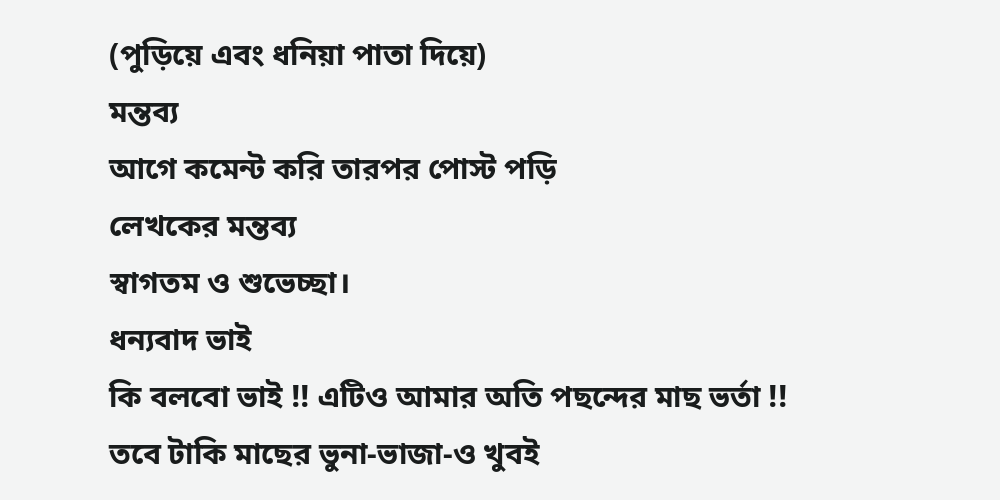(পুড়িয়ে এবং ধনিয়া পাতা দিয়ে)
মন্তব্য
আগে কমেন্ট করি তারপর পোস্ট পড়ি
লেখকের মন্তব্য
স্বাগতম ও শুভেচ্ছা।
ধন্যবাদ ভাই
কি বলবো ভাই !! এটিও আমার অতি পছন্দের মাছ ভর্তা !!
তবে টাকি মাছের ভুনা-ভাজা-ও খুবই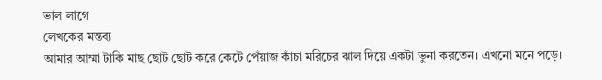ভাল লাগে
লেখকের মন্তব্য
আমার আম্মা টাকি মাছ ছোট ছোট করে কেটে পেঁয়াজ কাঁচা মরিচের ঝাল দিয়ে একটা ভুনা করতেন। এখনো মনে পড়ে।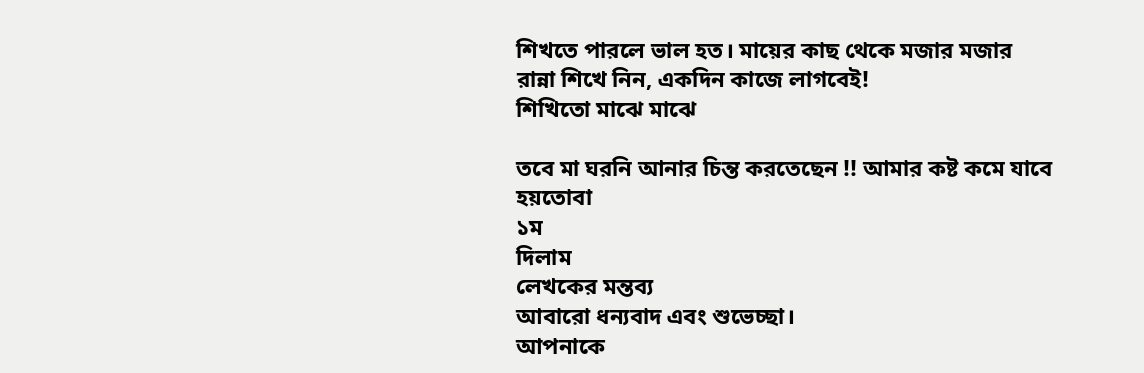শিখতে পারলে ভাল হত। মায়ের কাছ থেকে মজার মজার রান্না শিখে নিন, একদিন কাজে লাগবেই!
শিখিতো মাঝে মাঝে

তবে মা ঘরনি আনার চিন্ত করতেছেন !! আমার কষ্ট কমে যাবে হয়তোবা
১ম
দিলাম
লেখকের মন্তব্য
আবারো ধন্যবাদ এবং শুভেচ্ছা।
আপনাকে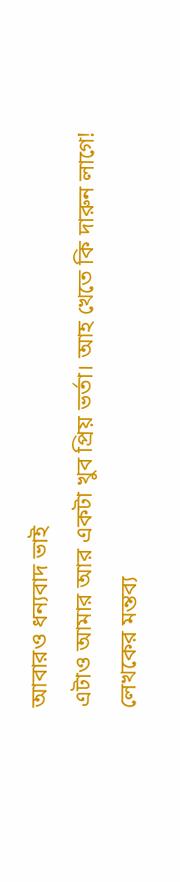আবারও ধন্যবাদ ভাই
এটাও আমার আর একটা খুব প্রিয় ভর্তা। আহ খেতে কি দারুন লাগে!
লেখকের মন্তব্য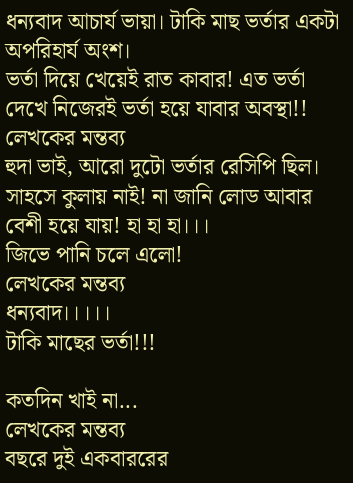ধন্যবাদ আচার্য ভায়া। টাকি মাছ ভর্তার একটা অপরিহার্য অংশ।
ভর্তা দিয়ে খেয়েই রাত কাবার! এত ভর্তা দেখে নিজেরই ভর্তা হয়ে যাবার অবস্থা!!
লেখকের মন্তব্য
হুদা ভাই, আরো দুটো ভর্তার রেসিপি ছিল। সাহসে কুলায় নাই! না জানি লোড আবার বেশী হয়ে যায়! হা হা হা।।।
জিভে পানি চলে এলো!
লেখকের মন্তব্য
ধন্যবাদ।।।।।
টাকি মাছের ভর্তা!!!

কতদিন খাই না...
লেখকের মন্তব্য
বছরে দুই একবাররের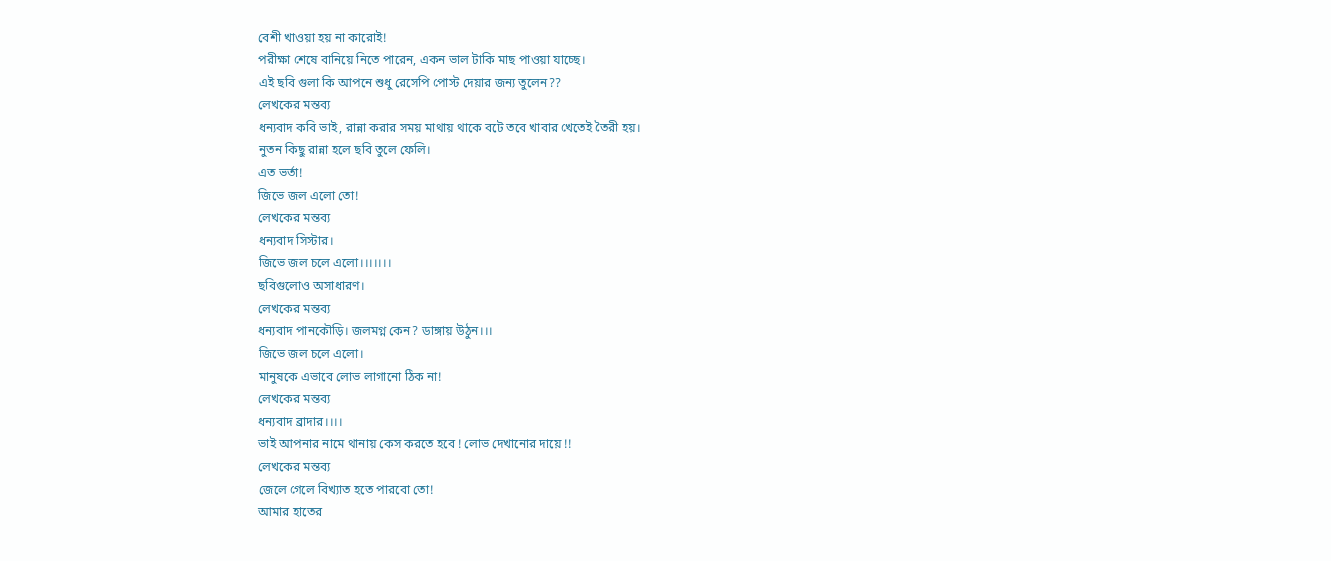বেশী খাওয়া হয় না কারোই!
পরীক্ষা শেষে বানিয়ে নিতে পারেন, একন ভাল টাকি মাছ পাওয়া যাচ্ছে।
এই ছবি গুলা কি আপনে শুধু রেসেপি পোস্ট দেয়ার জন্য তুলেন??
লেখকের মন্তব্য
ধন্যবাদ কবি ভাই, রান্না করার সময় মাথায় থাকে বটে তবে খাবার খেতেই তৈরী হয়।
নুতন কিছু রান্না হলে ছবি তুলে ফেলি।
এত ভর্তা!
জিভে জল এলো তো!
লেখকের মন্তব্য
ধন্যবাদ সিস্টার।
জিভে জল চলে এলো।।।।।।।
ছবিগুলোও অসাধারণ।
লেখকের মন্তব্য
ধন্যবাদ পানকৌড়ি। জলমগ্ন কেন? ডাঙ্গায় উঠুন।।।
জিভে জল চলে এলো।
মানুষকে এভাবে লোভ লাগানো ঠিক না!
লেখকের মন্তব্য
ধন্যবাদ ব্রাদার।।।।
ভাই আপনার নামে থানায় কেস করতে হবে ! লোভ দেখানোর দায়ে !!
লেখকের মন্তব্য
জেলে গেলে বিখ্যাত হতে পারবো তো!
আমার হাতের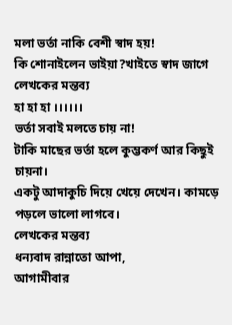মলা ভর্তা নাকি বেশী স্বাদ হয়!
কি শোনাইলেন ভাইয়া?খাইতে স্বাদ জাগে
লেখকের মন্তব্য
হা হা হা ।।।।।।
ভর্তা সবাই মলতে চায় না!
টাকি মাছের ভর্তা হলে কুম্ভকর্ণ আর কিছুই চায়না।
একটু আদাকুচি দিয়ে খেয়ে দেখেন। কামড়ে পড়লে ভালো লাগবে।
লেখকের মন্তব্য
ধন্যবাদ রান্নাতো আপা,
আগামীবার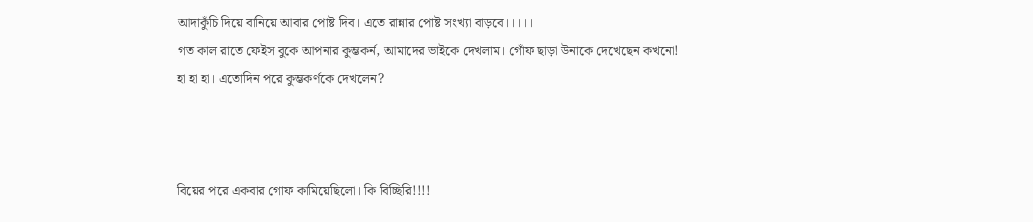আদাকুঁচি দিয়ে বানিয়ে আবার পোষ্ট দিব। এতে রান্নার পোষ্ট সংখ্যা বাড়বে।।।।।
গত কাল রাতে ফেইস বুকে আপনার কুম্ভকর্ন, আমাদের ভাইকে দেখলাম। গোঁফ ছাড়া উনাকে দেখেছেন কখনো!
হা হা হা। এতোদিন পরে কুম্ভকর্ণকে দেখলেন?



বিয়ের পরে একবার গোফ কামিয়েছিলো। কি বিচ্ছিরি!!!!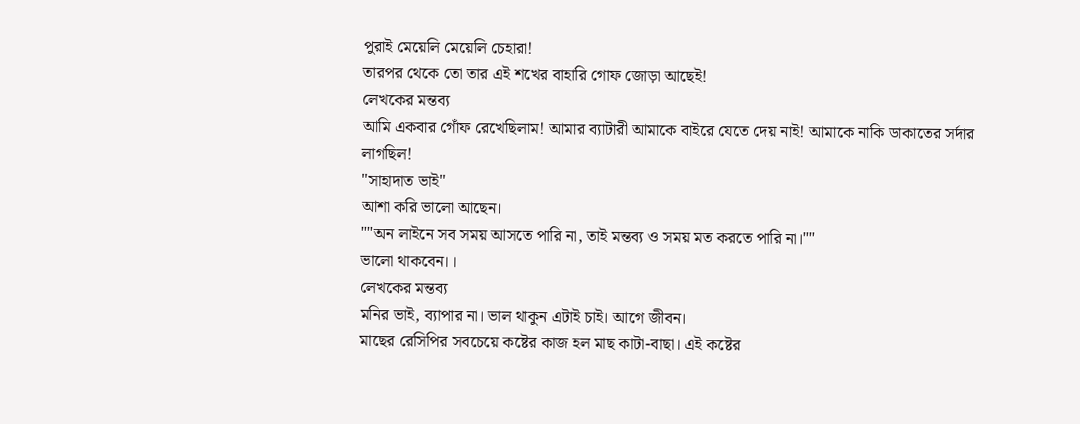পুরাই মেয়েলি মেয়েলি চেহারা!
তারপর থেকে তো তার এই শখের বাহারি গোফ জোড়া আছেই!
লেখকের মন্তব্য
আমি একবার গোঁফ রেখেছিলাম! আমার ব্যাটারী আমাকে বাইরে যেতে দেয় নাই! আমাকে নাকি ডাকাতের সর্দার লাগছিল!
"সাহাদাত ভাই"
আশা করি ভালো আছেন।
""অন লাইনে সব সময় আসতে পারি না, তাই মন্তব্য ও সময় মত করতে পারি না।""
ভালো থাকবেন।।
লেখকের মন্তব্য
মনির ভাই, ব্যাপার না। ভাল থাকুন এটাই চাই। আগে জীবন।
মাছের রেসিপির সবচেয়ে কষ্টের কাজ হল মাছ কাটা-বাছা। এই কষ্টের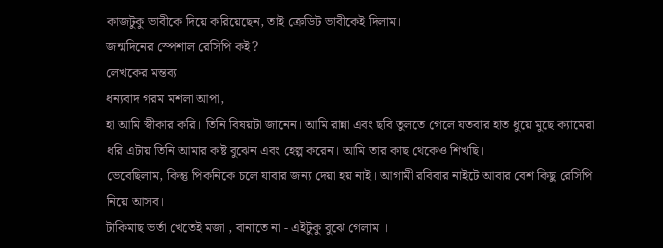কাজটুকু ভাবীকে দিয়ে করিয়েছেন, তাই ক্রেডিট ভাবীকেই দিলাম।
জন্মদিনের স্পেশাল রেসিপি কই?
লেখকের মন্তব্য
ধন্যবাদ গরম মশলা আপা,
হা আমি স্বীকার করি। তিনি বিষয়টা জানেন। আমি রান্না এবং ছবি তুলতে গেলে যতবার হাত ধুয়ে মুছে ক্যামেরা ধরি এটায় তিনি আমার কষ্ট বুঝেন এবং হেল্প করেন। আমি তার কাছ থেকেও শিখছি।
ভেবেছিলাম, কিন্তু পিকনিকে চলে যাবার জন্য দেয়া হয় নাই। আগামী রবিবার নাইটে আবার বেশ কিছু রেসিপি নিয়ে আসব।
টাকিমাছ ভর্তা খেতেই মজা , বানাতে না - এইটুকু বুঝে গেলাম ।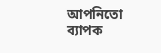আপনিতো ব্যাপক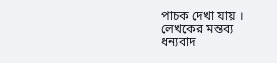পাচক দেখা যায় ।
লেখকের মন্তব্য
ধন্যবাদ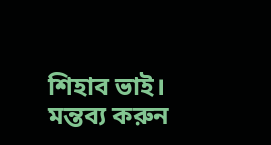শিহাব ভাই।
মন্তব্য করুন